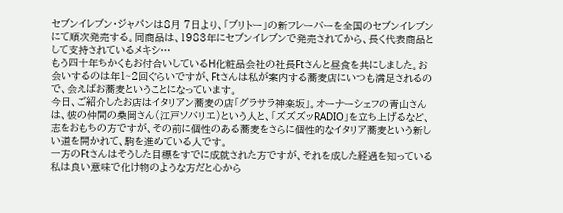セブンイレブン・ジャパンは8月 7日より、「ブリトー」の新フレーバーを全国のセブンイレブンにて順次発売する。同商品は、1983年にセブンイレブンで発売されてから、長く代表商品として支持されているメキシ…
もう四十年ちかくもお付合いしているH化粧品会社の社長Ftさんと昼食を共にしました。お会いするのは年1~2回ぐらいですが、Ftさんは私が案内する蕎麦店にいつも満足されるので、会えばお蕎麦ということになっています。
今日、ご紹介したお店はイタリアン蕎麦の店「グラサラ神楽坂」。オーナーシェフの青山さんは、彼の仲間の桑岡さん(江戸ソバリエ)という人と、「ズズズッRADIO」を立ち上げるなど、志をおもちの方ですが、その前に個性のある蕎麦をさらに個性的なイタリア蕎麦という新しい道を開かれて、駒を進めている人です。
一方のFtさんはそうした目標をすでに成就された方ですが、それを成した経過を知っている私は良い意味で化け物のような方だと心から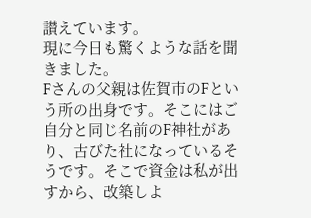讃えています。
現に今日も驚くような話を聞きました。
Fさんの父親は佐賀市のFという所の出身です。そこにはご自分と同じ名前のF神社があり、古びた社になっているそうです。そこで資金は私が出すから、改築しよ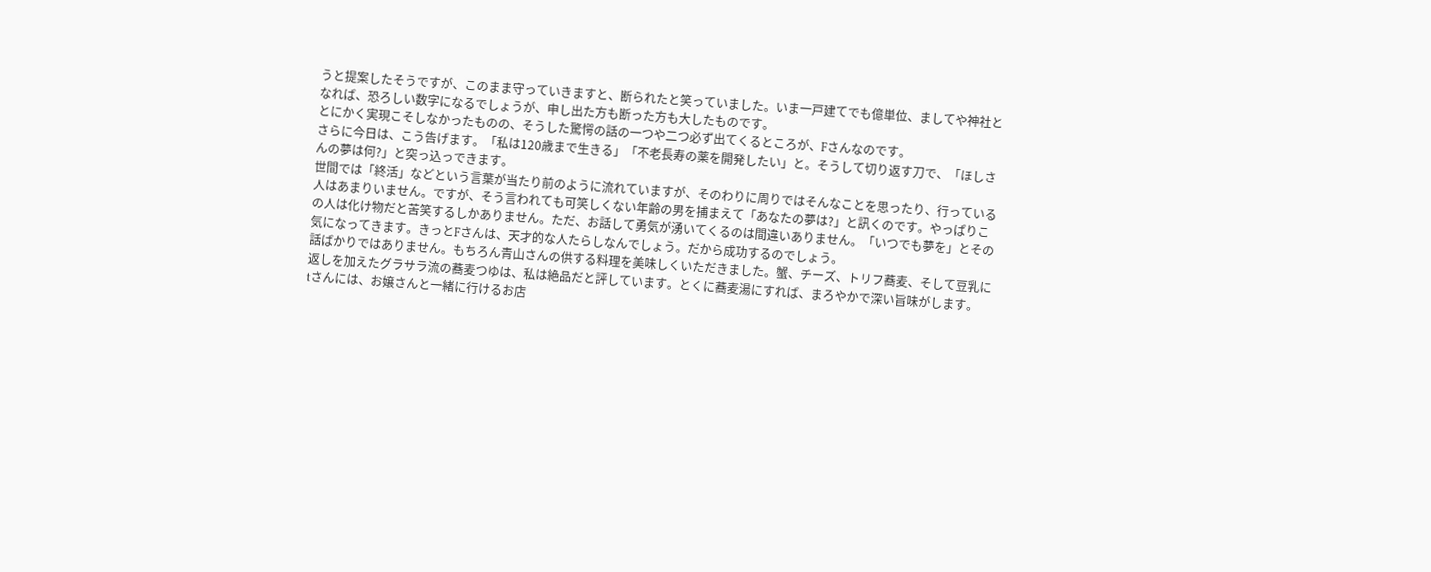うと提案したそうですが、このまま守っていきますと、断られたと笑っていました。いま一戸建てでも億単位、ましてや神社となれば、恐ろしい数字になるでしょうが、申し出た方も断った方も大したものです。
とにかく実現こそしなかったものの、そうした驚愕の話の一つや二つ必ず出てくるところが、Fさんなのです。
さらに今日は、こう告げます。「私は120歳まで生きる」「不老長寿の薬を開発したい」と。そうして切り返す刀で、「ほしさんの夢は何?」と突っ込っできます。
世間では「終活」などという言葉が当たり前のように流れていますが、そのわりに周りではそんなことを思ったり、行っている人はあまりいません。ですが、そう言われても可笑しくない年齢の男を捕まえて「あなたの夢は?」と訊くのです。やっぱりこの人は化け物だと苦笑するしかありません。ただ、お話して勇気が湧いてくるのは間違いありません。「いつでも夢を」とその気になってきます。きっとFさんは、天才的な人たらしなんでしょう。だから成功するのでしょう。
話ばかりではありません。もちろん青山さんの供する料理を美味しくいただきました。蟹、チーズ、トリフ蕎麦、そして豆乳に返しを加えたグラサラ流の蕎麦つゆは、私は絶品だと評しています。とくに蕎麦湯にすれば、まろやかで深い旨味がします。
tさんには、お嬢さんと一緒に行けるお店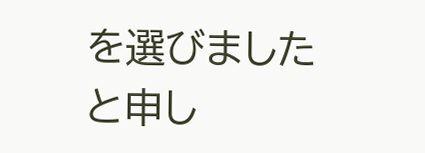を選びましたと申し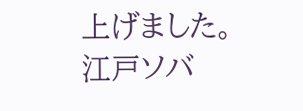上げました。
江戸ソバ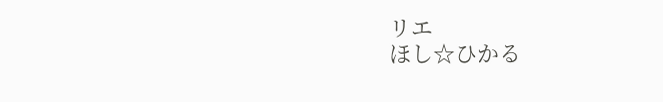リエ
ほし☆ひかる